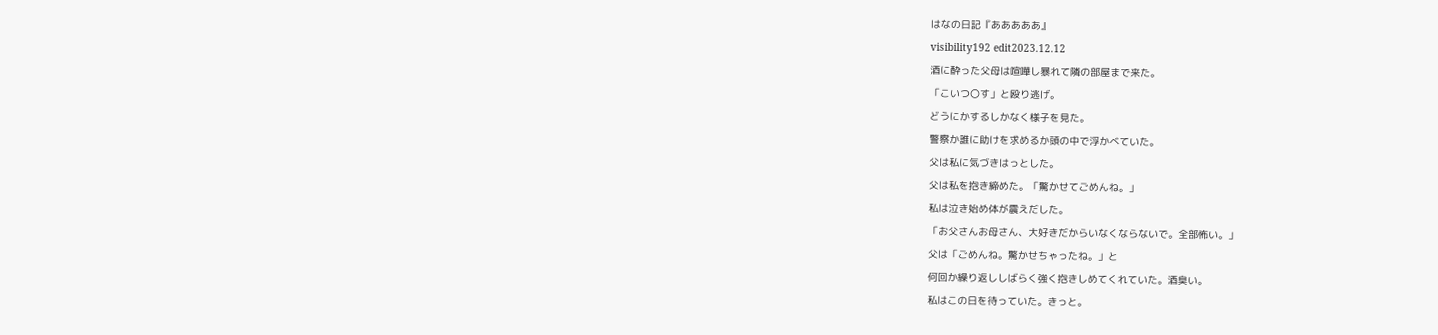はなの日記『あああああ』
visibility192 edit2023.12.12
酒に酔った父母は喧嘩し暴れて隣の部屋まで来た。
「こいつ〇す」と殴り逃げ。
どうにかするしかなく様子を見た。
警察か誰に助けを求めるか頭の中で浮かべていた。
父は私に気づきはっとした。
父は私を抱き締めた。「驚かせてごめんね。」
私は泣き始め体が震えだした。
「お父さんお母さん、大好きだからいなくならないで。全部怖い。」
父は「ごめんね。驚かせちゃったね。」と
何回か繰り返ししばらく強く抱きしめてくれていた。酒臭い。
私はこの日を待っていた。きっと。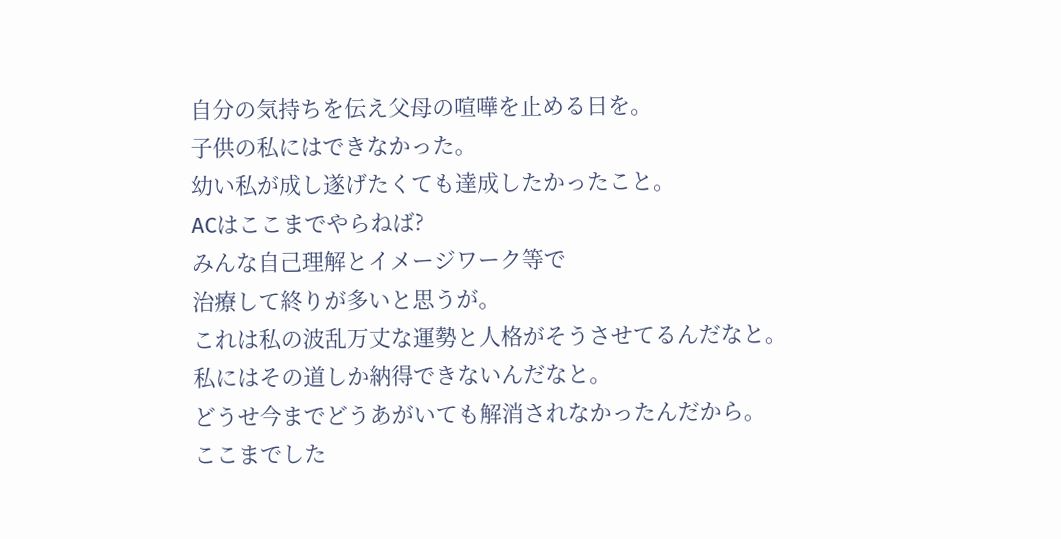自分の気持ちを伝え父母の喧嘩を止める日を。
子供の私にはできなかった。
幼い私が成し遂げたくても達成したかったこと。
ACはここまでやらねば?
みんな自己理解とイメージワーク等で
治療して終りが多いと思うが。
これは私の波乱万丈な運勢と人格がそうさせてるんだなと。
私にはその道しか納得できないんだなと。
どうせ今までどうあがいても解消されなかったんだから。
ここまでした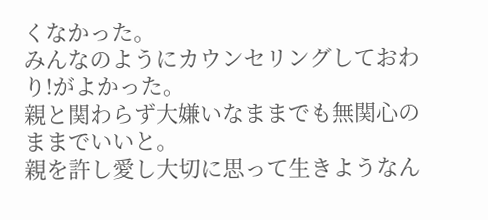くなかった。
みんなのようにカウンセリングしておわり!がよかった。
親と関わらず大嫌いなままでも無関心のままでいいと。
親を許し愛し大切に思って生きようなん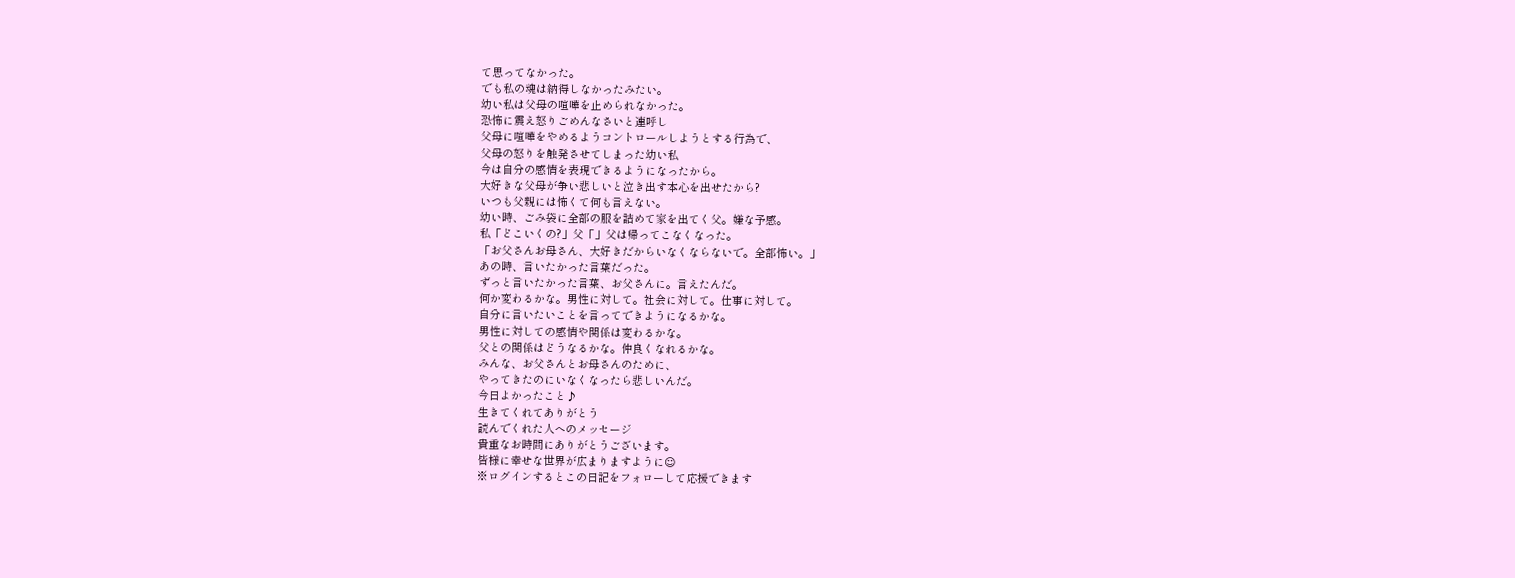て思ってなかった。
でも私の魂は納得しなかったみたい。
幼い私は父母の喧嘩を止められなかった。
恐怖に震え怒りごめんなさいと連呼し
父母に喧嘩をやめるようコントロールしようとする行為で、
父母の怒りを触発させてしまった幼い私
今は自分の感情を表現できるようになったから。
大好きな父母が争い悲しいと泣き出す本心を出せたから?
いつも父親には怖くて何も言えない。
幼い時、ごみ袋に全部の服を詰めて家を出てく父。嫌な予感。
私「どこいくの?」父「」父は帰ってこなくなった。
「お父さんお母さん、大好きだからいなくならないで。全部怖い。」
あの時、言いたかった言葉だった。
ずっと言いたかった言葉、お父さんに。言えたんだ。
何か変わるかな。男性に対して。社会に対して。仕事に対して。
自分に言いたいことを言ってできようになるかな。
男性に対しての感情や関係は変わるかな。
父との関係はどうなるかな。仲良くなれるかな。
みんな、お父さんとお母さんのために、
やってきたのにいなくなったら悲しいんだ。
今日よかったこと♪
生きてくれてありがとう
読んでくれた人へのメッセージ
貴重なお時間にありがとうございます。
皆様に幸せな世界が広まりますように☺
※ログインするとこの日記をフォローして応援できます